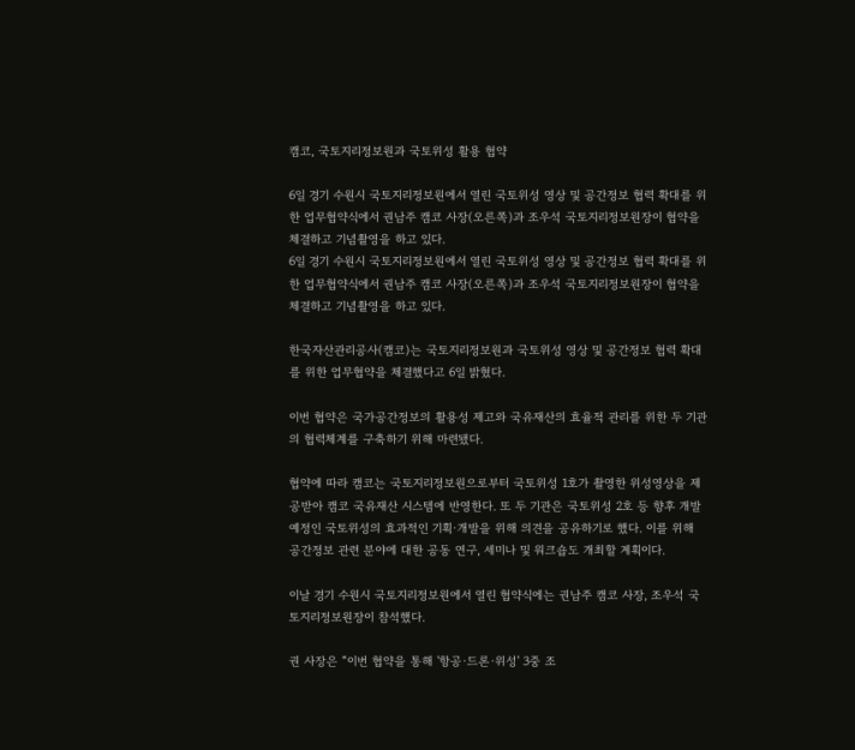캠코, 국토지리정보원과 국토위성 활용 협약

6일 경기 수원시 국토지리정보원에서 열린 국토위성 영상 및 공간정보 협력 확대를 위한 업무협약식에서 권남주 캠코 사장(오른쪽)과 조우석 국토지리정보원장이 협약을 체결하고 기념촬영을 하고 있다.
6일 경기 수원시 국토지리정보원에서 열린 국토위성 영상 및 공간정보 협력 확대를 위한 업무협약식에서 권남주 캠코 사장(오른쪽)과 조우석 국토지리정보원장이 협약을 체결하고 기념촬영을 하고 있다.

한국자산관리공사(캠코)는 국토지리정보원과 국토위성 영상 및 공간정보 협력 확대를 위한 업무협약을 체결했다고 6일 밝혔다.

이번 협약은 국가공간정보의 활용성 제고와 국유재산의 효율적 관리를 위한 두 기관의 협력체계를 구축하기 위해 마련됐다.

협약에 따라 캠코는 국토지리정보원으로부터 국토위성 1호가 촬영한 위성영상을 제공받아 캠코 국유재산 시스템에 반영한다. 또 두 기관은 국토위성 2호 등 향후 개발 예정인 국토위성의 효과적인 기획·개발을 위해 의견을 공유하기로 했다. 이를 위해 공간정보 관련 분야에 대한 공동 연구, 세미나 및 워크숍도 개최할 계획이다.

이날 경기 수원시 국토지리정보원에서 열린 협약식에는 권남주 캠코 사장, 조우석 국토지리정보원장이 참석했다.

권 사장은 “이번 협약을 통해 '항공·드론·위성' 3중 조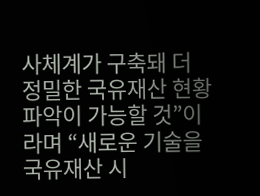사체계가 구축돼 더 정밀한 국유재산 현황 파악이 가능할 것”이라며 “새로운 기술을 국유재산 시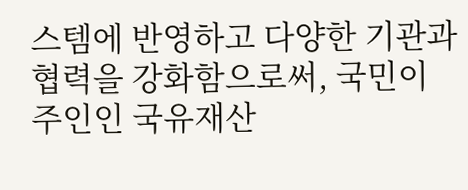스템에 반영하고 다양한 기관과 협력을 강화함으로써, 국민이 주인인 국유재산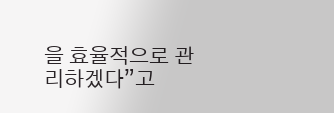을 효율적으로 관리하겠다”고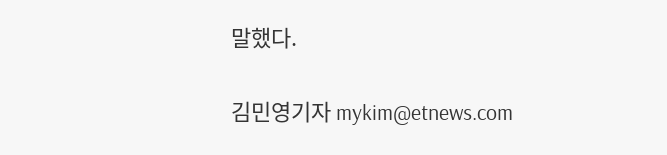말했다.

김민영기자 mykim@etnews.com